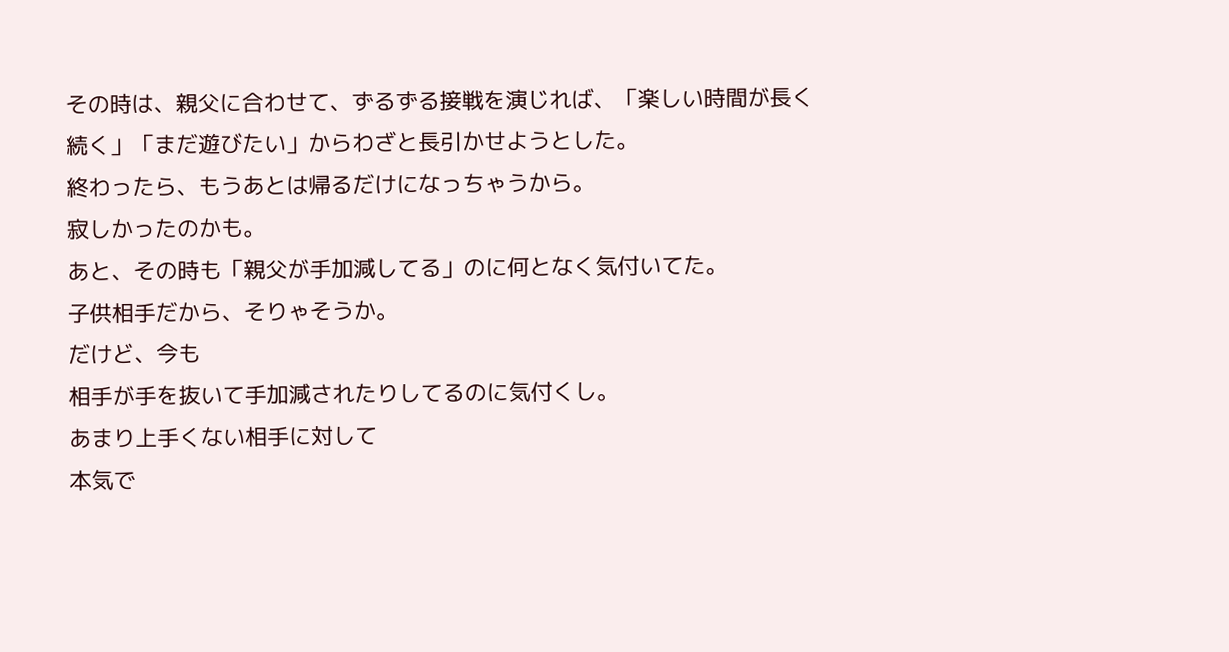その時は、親父に合わせて、ずるずる接戦を演じれば、「楽しい時間が長く続く」「まだ遊びたい」からわざと長引かせようとした。
終わったら、もうあとは帰るだけになっちゃうから。
寂しかったのかも。
あと、その時も「親父が手加減してる」のに何となく気付いてた。
子供相手だから、そりゃそうか。
だけど、今も
相手が手を抜いて手加減されたりしてるのに気付くし。
あまり上手くない相手に対して
本気で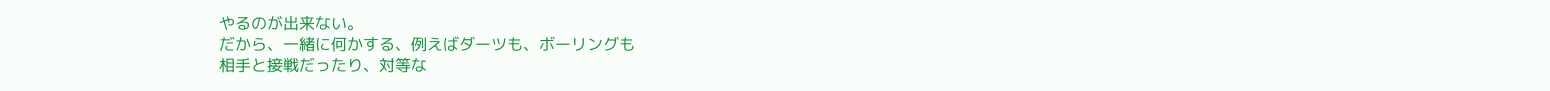やるのが出来ない。
だから、一緒に何かする、例えばダーツも、ボーリングも
相手と接戦だったり、対等な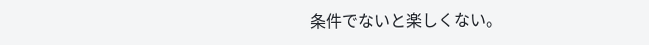条件でないと楽しくない。